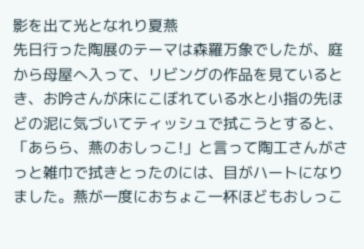影を出て光となれり夏燕
先日行った陶展のテーマは森羅万象でしたが、庭から母屋へ入って、リビングの作品を見ているとき、お吟さんが床にこぼれている水と小指の先ほどの泥に気づいてティッシュで拭こうとすると、「あらら、燕のおしっこ!」と言って陶工さんがさっと雑巾で拭きとったのには、目がハートになりました。燕が一度におちょこ一杯ほどもおしっこ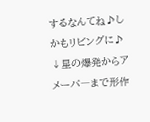するなんてね♪しかもリビングに♪
↓星の爆発からアメーバ―まで形作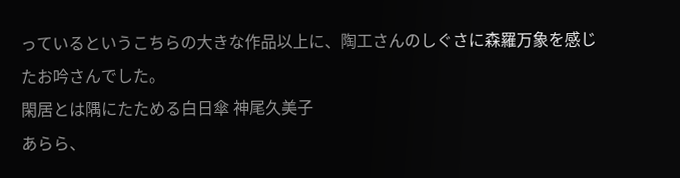っているというこちらの大きな作品以上に、陶工さんのしぐさに森羅万象を感じたお吟さんでした。
閑居とは隅にたためる白日傘 神尾久美子
あらら、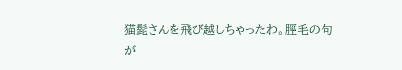猫髭さんを飛び越しちゃったわ。脛毛の句が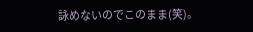詠めないのでこのまま(笑)。